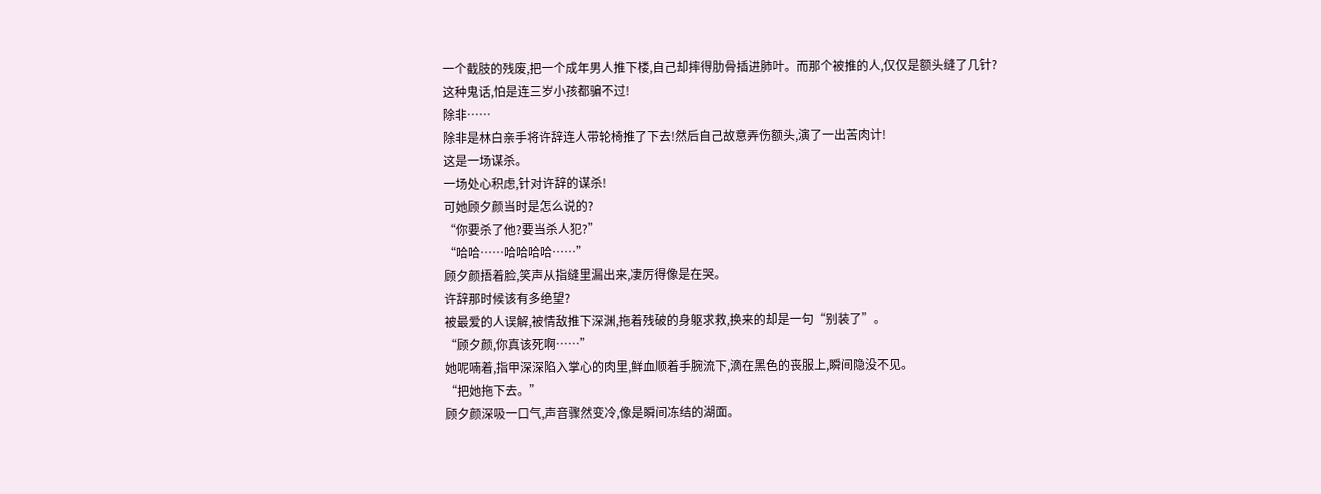一个截肢的残废,把一个成年男人推下楼,自己却摔得肋骨插进肺叶。而那个被推的人,仅仅是额头缝了几针?
这种鬼话,怕是连三岁小孩都骗不过!
除非……
除非是林白亲手将许辞连人带轮椅推了下去!然后自己故意弄伤额头,演了一出苦肉计!
这是一场谋杀。
一场处心积虑,针对许辞的谋杀!
可她顾夕颜当时是怎么说的?
“你要杀了他?要当杀人犯?”
“哈哈……哈哈哈哈……”
顾夕颜捂着脸,笑声从指缝里漏出来,凄厉得像是在哭。
许辞那时候该有多绝望?
被最爱的人误解,被情敌推下深渊,拖着残破的身躯求救,换来的却是一句“别装了”。
“顾夕颜,你真该死啊……”
她呢喃着,指甲深深陷入掌心的肉里,鲜血顺着手腕流下,滴在黑色的丧服上,瞬间隐没不见。
“把她拖下去。”
顾夕颜深吸一口气,声音骤然变冷,像是瞬间冻结的湖面。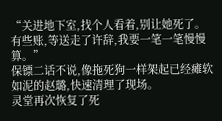“关进地下室,找个人看着,别让她死了。有些账,等送走了许辞,我要一笔一笔慢慢算。”
保镖二话不说,像拖死狗一样架起已经瘫软如泥的赵璐,快速清理了现场。
灵堂再次恢复了死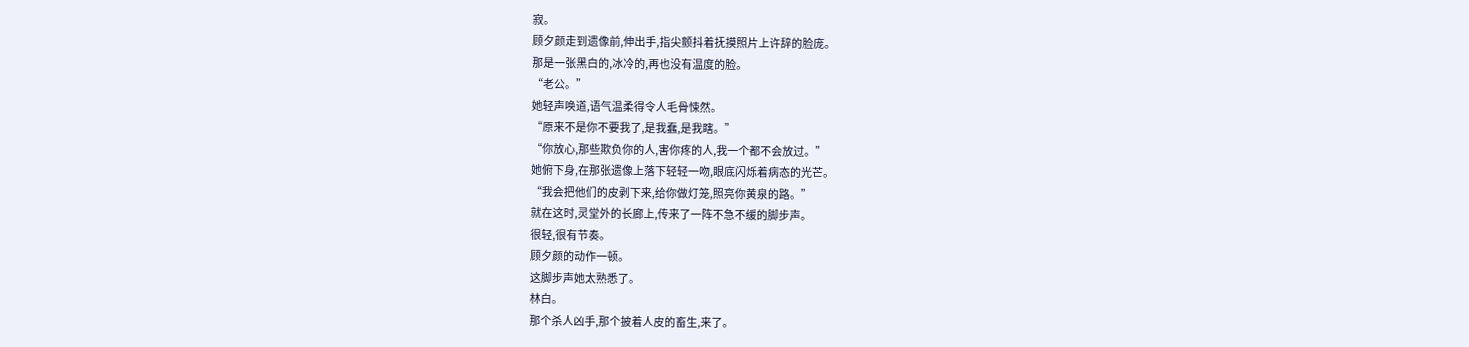寂。
顾夕颜走到遗像前,伸出手,指尖颤抖着抚摸照片上许辞的脸庞。
那是一张黑白的,冰冷的,再也没有温度的脸。
“老公。”
她轻声唤道,语气温柔得令人毛骨悚然。
“原来不是你不要我了,是我蠢,是我瞎。”
“你放心,那些欺负你的人,害你疼的人,我一个都不会放过。”
她俯下身,在那张遗像上落下轻轻一吻,眼底闪烁着病态的光芒。
“我会把他们的皮剥下来,给你做灯笼,照亮你黄泉的路。”
就在这时,灵堂外的长廊上,传来了一阵不急不缓的脚步声。
很轻,很有节奏。
顾夕颜的动作一顿。
这脚步声她太熟悉了。
林白。
那个杀人凶手,那个披着人皮的畜生,来了。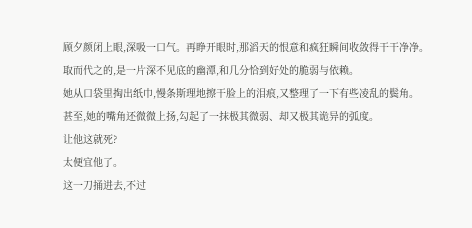顾夕颜闭上眼,深吸一口气。再睁开眼时,那滔天的恨意和疯狂瞬间收敛得干干净净。取而代之的,是一片深不见底的幽潭,和几分恰到好处的脆弱与依赖。
她从口袋里掏出纸巾,慢条斯理地擦干脸上的泪痕,又整理了一下有些凌乱的鬓角。
甚至,她的嘴角还微微上扬,勾起了一抹极其微弱、却又极其诡异的弧度。
让他这就死?
太便宜他了。
这一刀捅进去,不过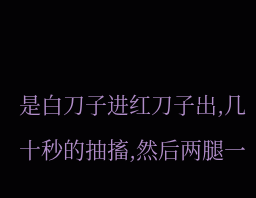是白刀子进红刀子出,几十秒的抽搐,然后两腿一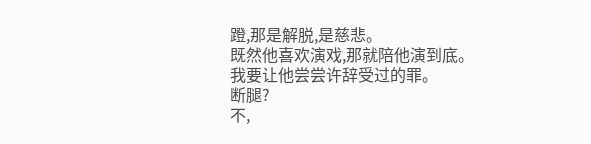蹬,那是解脱,是慈悲。
既然他喜欢演戏,那就陪他演到底。
我要让他尝尝许辞受过的罪。
断腿?
不,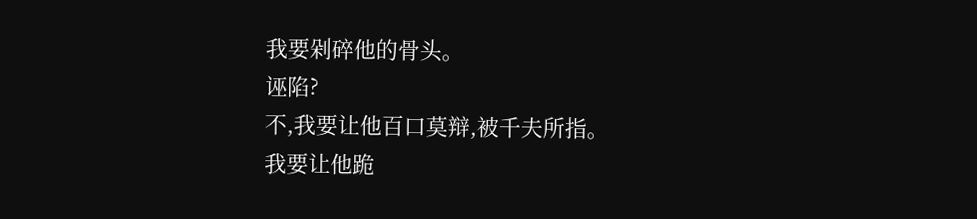我要剁碎他的骨头。
诬陷?
不,我要让他百口莫辩,被千夫所指。
我要让他跪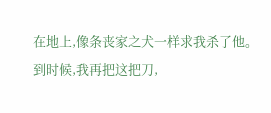在地上,像条丧家之犬一样求我杀了他。
到时候,我再把这把刀,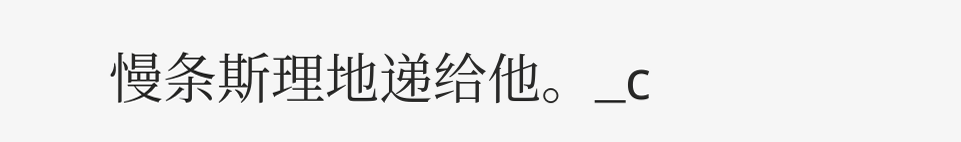慢条斯理地递给他。_c